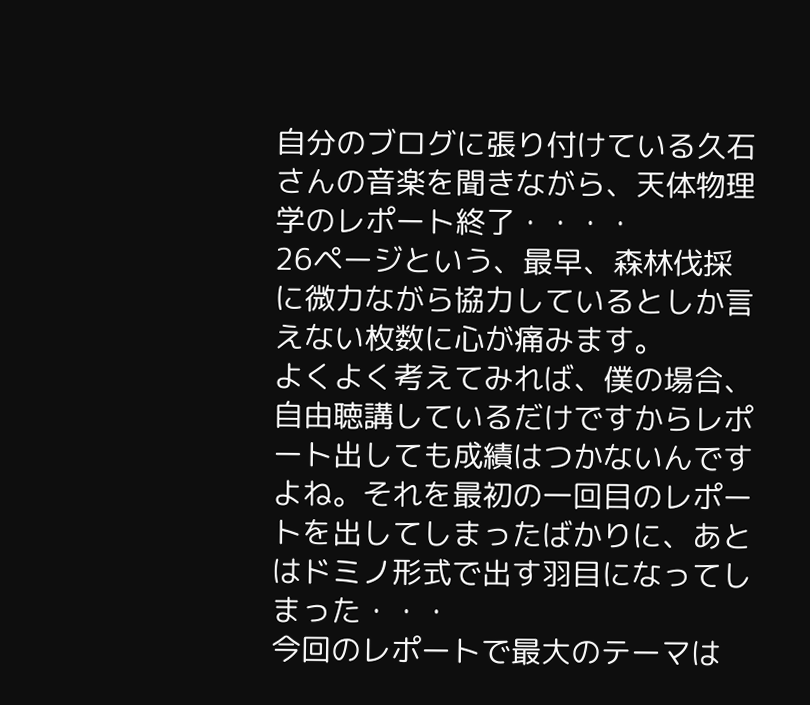自分のブログに張り付けている久石さんの音楽を聞きながら、天体物理学のレポート終了・・・・
26ページという、最早、森林伐採に微力ながら協力しているとしか言えない枚数に心が痛みます。
よくよく考えてみれば、僕の場合、自由聴講しているだけですからレポート出しても成績はつかないんですよね。それを最初の一回目のレポートを出してしまったばかりに、あとはドミノ形式で出す羽目になってしまった・・・
今回のレポートで最大のテーマは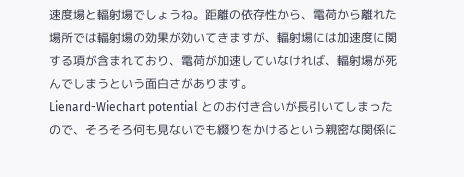速度場と輻射場でしょうね。距離の依存性から、電荷から離れた場所では輻射場の効果が効いてきますが、輻射場には加速度に関する項が含まれており、電荷が加速していなければ、輻射場が死んでしまうという面白さがあります。
Lienard-Wiechart potential とのお付き合いが長引いてしまったので、そろそろ何も見ないでも綴りをかけるという親密な関係に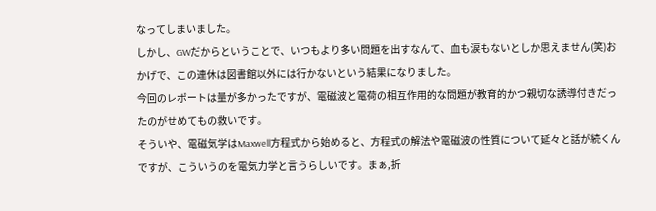なってしまいました。
しかし、GWだからということで、いつもより多い問題を出すなんて、血も涙もないとしか思えません(笑)おかげで、この連休は図書館以外には行かないという結果になりました。
今回のレポートは量が多かったですが、電磁波と電荷の相互作用的な問題が教育的かつ親切な誘導付きだったのがせめてもの救いです。
そういや、電磁気学はMaxwell方程式から始めると、方程式の解法や電磁波の性質について延々と話が続くんですが、こういうのを電気力学と言うらしいです。まぁ,折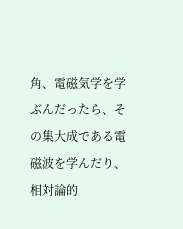角、電磁気学を学ぶんだったら、その集大成である電磁波を学んだり、相対論的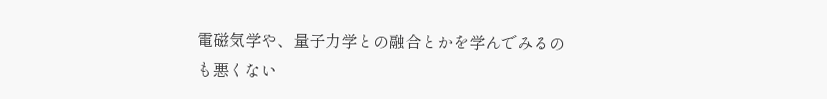電磁気学や、量子力学との融合とかを学んでみるのも悪くない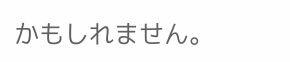かもしれません。